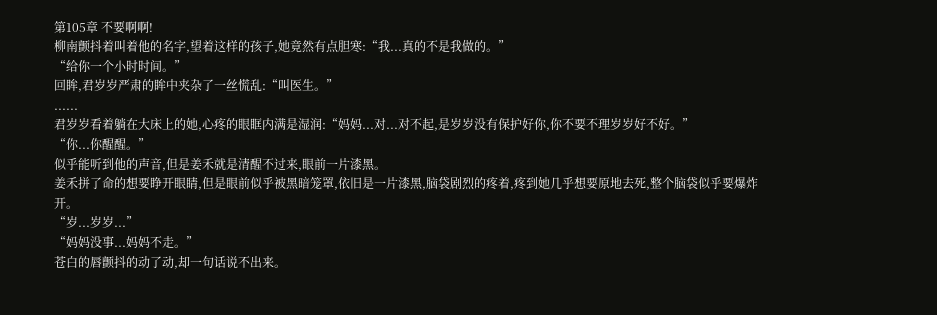第105章 不要啊啊!
柳南颤抖着叫着他的名字,望着这样的孩子,她竟然有点胆寒:“我...真的不是我做的。”
“给你一个小时时间。”
回眸,君岁岁严肃的眸中夹杂了一丝慌乱:“叫医生。”
......
君岁岁看着躺在大床上的她,心疼的眼眶内满是湿润:“妈妈...对...对不起,是岁岁没有保护好你,你不要不理岁岁好不好。”
“你...你醒醒。”
似乎能听到他的声音,但是姜禾就是清醒不过来,眼前一片漆黑。
姜禾拼了命的想要睁开眼睛,但是眼前似乎被黑暗笼罩,依旧是一片漆黑,脑袋剧烈的疼着,疼到她几乎想要原地去死,整个脑袋似乎要爆炸开。
“岁...岁岁...”
“妈妈没事...妈妈不走。”
苍白的唇颤抖的动了动,却一句话说不出来。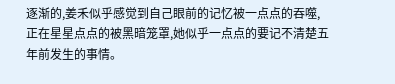逐渐的,姜禾似乎感觉到自己眼前的记忆被一点点的吞噬,正在星星点点的被黑暗笼罩,她似乎一点点的要记不清楚五年前发生的事情。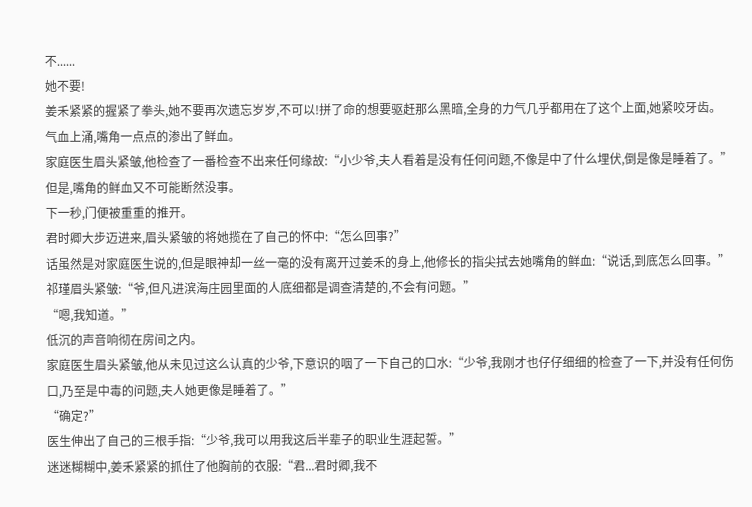不......
她不要!
姜禾紧紧的握紧了拳头,她不要再次遗忘岁岁,不可以!拼了命的想要驱赶那么黑暗,全身的力气几乎都用在了这个上面,她紧咬牙齿。
气血上涌,嘴角一点点的渗出了鲜血。
家庭医生眉头紧皱,他检查了一番检查不出来任何缘故:“小少爷,夫人看着是没有任何问题,不像是中了什么埋伏,倒是像是睡着了。”
但是,嘴角的鲜血又不可能断然没事。
下一秒,门便被重重的推开。
君时卿大步迈进来,眉头紧皱的将她揽在了自己的怀中:“怎么回事?”
话虽然是对家庭医生说的,但是眼神却一丝一毫的没有离开过姜禾的身上,他修长的指尖拭去她嘴角的鲜血:“说话,到底怎么回事。”
祁瑾眉头紧皱:“爷,但凡进滨海庄园里面的人底细都是调查清楚的,不会有问题。”
“嗯,我知道。”
低沉的声音响彻在房间之内。
家庭医生眉头紧皱,他从未见过这么认真的少爷,下意识的咽了一下自己的口水:“少爷,我刚才也仔仔细细的检查了一下,并没有任何伤口,乃至是中毒的问题,夫人她更像是睡着了。”
“确定?”
医生伸出了自己的三根手指:“少爷,我可以用我这后半辈子的职业生涯起誓。”
迷迷糊糊中,姜禾紧紧的抓住了他胸前的衣服:“君...君时卿,我不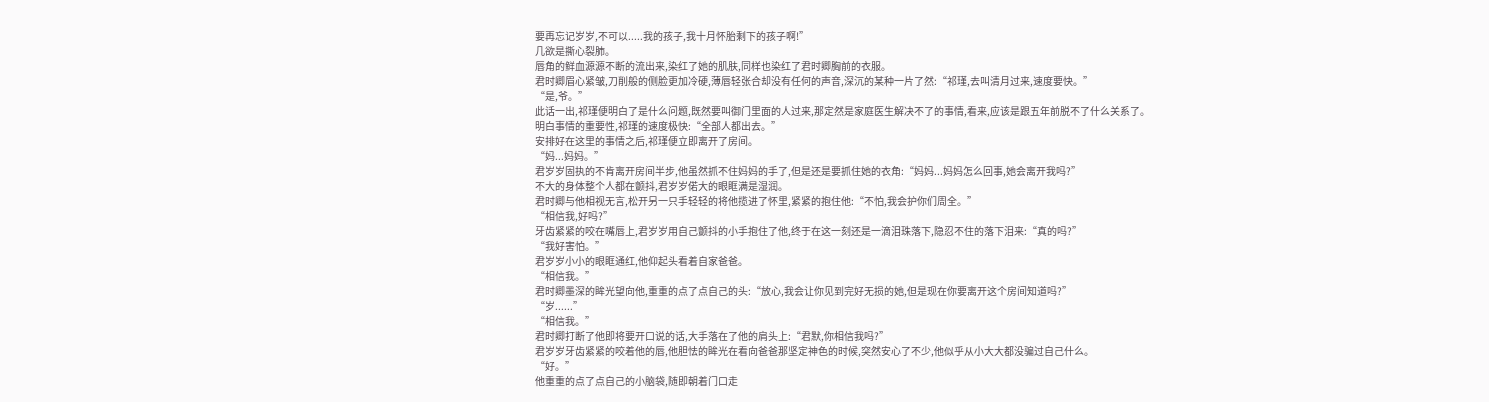要再忘记岁岁,不可以.....我的孩子,我十月怀胎剩下的孩子啊!”
几欲是撕心裂肺。
唇角的鲜血源源不断的流出来,染红了她的肌肤,同样也染红了君时卿胸前的衣服。
君时卿眉心紧皱,刀削般的侧脸更加冷硬,薄唇轻张合却没有任何的声音,深沉的某种一片了然:“祁瑾,去叫清月过来,速度要快。”
“是,爷。”
此话一出,祁瑾便明白了是什么问题,既然要叫御门里面的人过来,那定然是家庭医生解决不了的事情,看来,应该是跟五年前脱不了什么关系了。
明白事情的重要性,祁瑾的速度极快:“全部人都出去。”
安排好在这里的事情之后,祁瑾便立即离开了房间。
“妈...妈妈。”
君岁岁固执的不肯离开房间半步,他虽然抓不住妈妈的手了,但是还是要抓住她的衣角:“妈妈...妈妈怎么回事,她会离开我吗?”
不大的身体整个人都在颤抖,君岁岁偌大的眼眶满是湿润。
君时卿与他相视无言,松开另一只手轻轻的将他揽进了怀里,紧紧的抱住他:“不怕,我会护你们周全。”
“相信我,好吗?”
牙齿紧紧的咬在嘴唇上,君岁岁用自己颤抖的小手抱住了他,终于在这一刻还是一滴泪珠落下,隐忍不住的落下泪来:“真的吗?”
“我好害怕。”
君岁岁小小的眼眶通红,他仰起头看着自家爸爸。
“相信我。”
君时卿墨深的眸光望向他,重重的点了点自己的头:“放心,我会让你见到完好无损的她,但是现在你要离开这个房间知道吗?”
“岁......”
“相信我。”
君时卿打断了他即将要开口说的话,大手落在了他的肩头上:“君默,你相信我吗?”
君岁岁牙齿紧紧的咬着他的唇,他胆怯的眸光在看向爸爸那坚定神色的时候,突然安心了不少,他似乎从小大大都没骗过自己什么。
“好。”
他重重的点了点自己的小脑袋,随即朝着门口走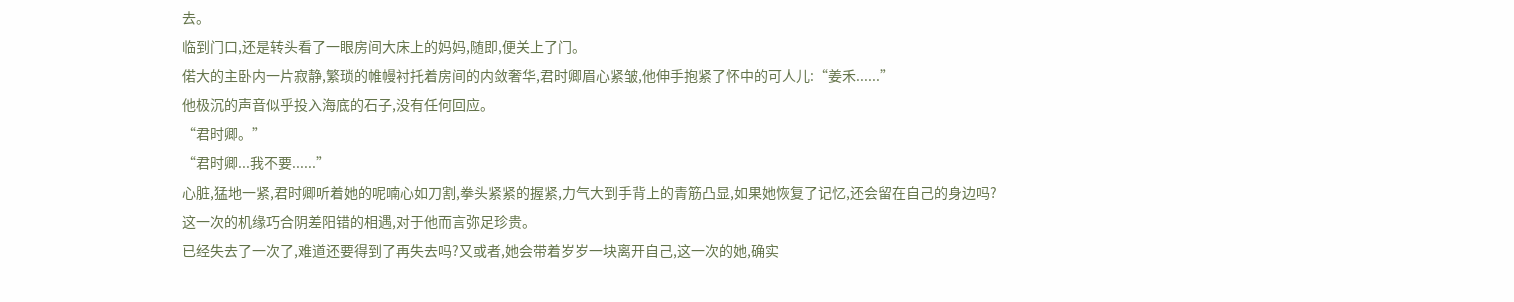去。
临到门口,还是转头看了一眼房间大床上的妈妈,随即,便关上了门。
偌大的主卧内一片寂静,繁琐的帷幔衬托着房间的内敛奢华,君时卿眉心紧皱,他伸手抱紧了怀中的可人儿:“姜禾......”
他极沉的声音似乎投入海底的石子,没有任何回应。
“君时卿。”
“君时卿...我不要......”
心脏,猛地一紧,君时卿听着她的呢喃心如刀割,拳头紧紧的握紧,力气大到手背上的青筋凸显,如果她恢复了记忆,还会留在自己的身边吗?
这一次的机缘巧合阴差阳错的相遇,对于他而言弥足珍贵。
已经失去了一次了,难道还要得到了再失去吗?又或者,她会带着岁岁一块离开自己,这一次的她,确实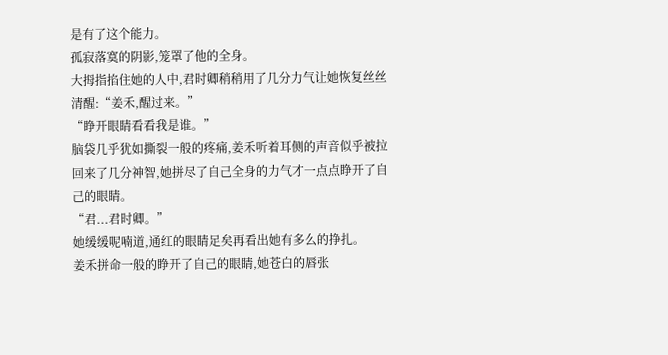是有了这个能力。
孤寂落寞的阴影,笼罩了他的全身。
大拇指掐住她的人中,君时卿稍稍用了几分力气让她恢复丝丝清醒:“姜禾,醒过来。”
“睁开眼睛看看我是谁。”
脑袋几乎犹如撕裂一般的疼痛,姜禾听着耳侧的声音似乎被拉回来了几分神智,她拼尽了自己全身的力气才一点点睁开了自己的眼睛。
“君...君时卿。”
她缓缓呢喃道,通红的眼睛足矣再看出她有多么的挣扎。
姜禾拼命一般的睁开了自己的眼睛,她苍白的唇张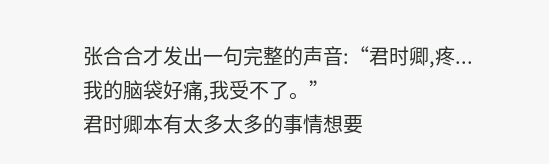张合合才发出一句完整的声音:“君时卿,疼...我的脑袋好痛,我受不了。”
君时卿本有太多太多的事情想要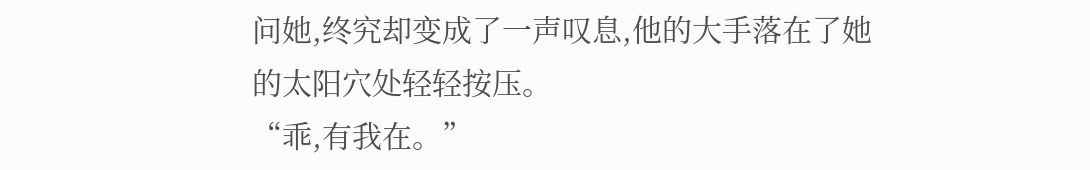问她,终究却变成了一声叹息,他的大手落在了她的太阳穴处轻轻按压。
“乖,有我在。”